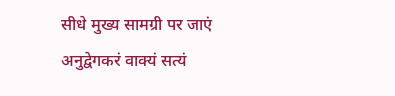सीधे मुख्य सामग्री पर जाएं
अनुद्वेगकरं वाक्यं सत्यं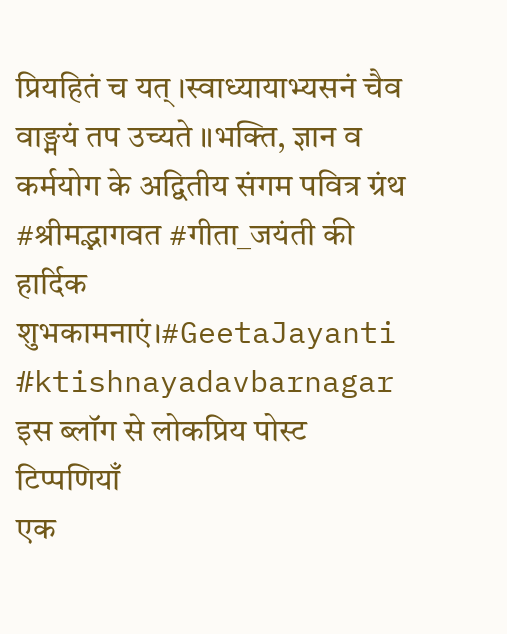प्रियहितं च यत् ।स्वाध्यायाभ्यसनं चैव वाङ्मयं तप उच्यते ॥भक्ति, ज्ञान व कर्मयोग के अद्वितीय संगम पवित्र ग्रंथ #श्रीमद्भागवत #गीता_जयंती की हार्दिक शुभकामनाएं।#GeetaJayanti #ktishnayadavbarnagar
इस ब्लॉग से लोकप्रिय पोस्ट
टिप्पणियाँ
एक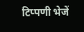टिप्पणी भेजें